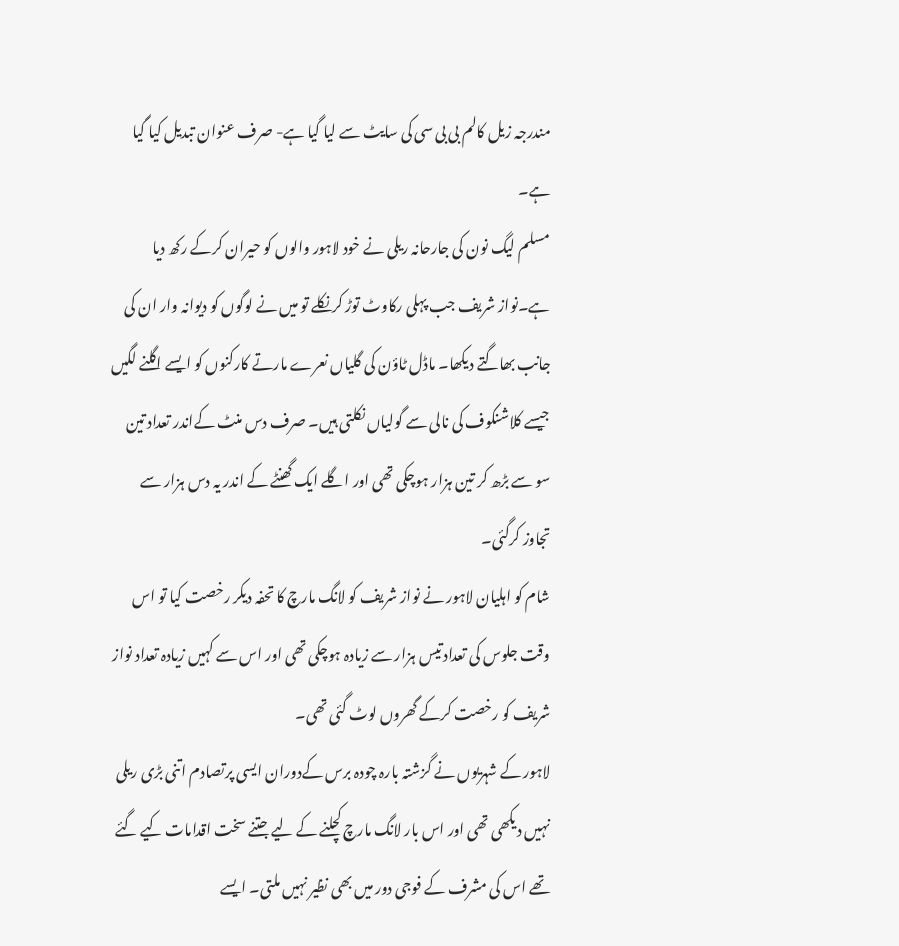مندرجہ زیل کالم بی بی سی کی سایٹ سے لیا گیا ہے- صرف عنوان تبدیل کیا گیا ہے۔
مسلم لیگ نون کی جارحانہ ریلی نے خود لاہور والوں کو حیران کرکے رکھ دیا ہے۔نواز شریف جب پہلی رکاوٹ توڑ کرنکلے تو میں نے لوگوں کو دیوانہ وار ان کی جانب بھاگتے دیکھا۔ ماڈل ٹاؤن کی گلیاں نعرے مارتے کارکنوں کو ایسے اگلنے لگیں جیسے کلاشنکوف کی نالی سے گولیاں نکلتی ہیں۔ صرف دس منٹ کےاندر تعداد تین سو سے بڑھ کر تین ہزار ہوچکی تھی اور اگلے ایک گھنٹے کے اندر یہ دس ہزار سے تجاوز کرگئی۔
شام کو اہلیان لاہور نے نواز شریف کو لانگ مارچ کا تحفہ دیکر رخصت کیا تو اس وقت جلوس کی تعداد تیس ہزار سے زیادہ ہوچکی تھی اور اس سے کہیں زیادہ تعداد نواز شریف کو رخصت کرکے گھروں لوٹ گئی تھی۔
لاہور کے شہریوں نے گزشتہ بارہ چودہ برس کےدوران ایسی پرتصادم اتنی بڑی ریلی نہیں دیکھی تھی اور اس بار لانگ مارچ کچلنے کے لیے جتنے سخت اقدامات کیے گئے تھے اس کی مشرف کے فوجی دور میں بھی نظیر نہیں ملتی۔ ایسے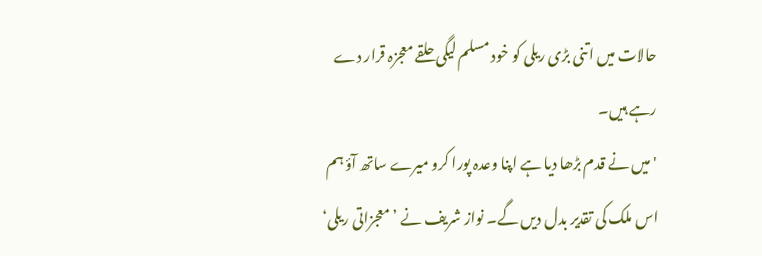حالات میں اتنی بڑی ریلی کو خود مسلم لیگی حلقے معجزہ قرار دے رہے ہیں۔
'میں نے قدم بڑھا دیا ہے اپنا وعدہ پورا کرو میرے ساتھ آؤ ہم اس ملک کی تقدیر بدل دیں گے۔ نواز شریف نے ’معجزاتی ریلی‘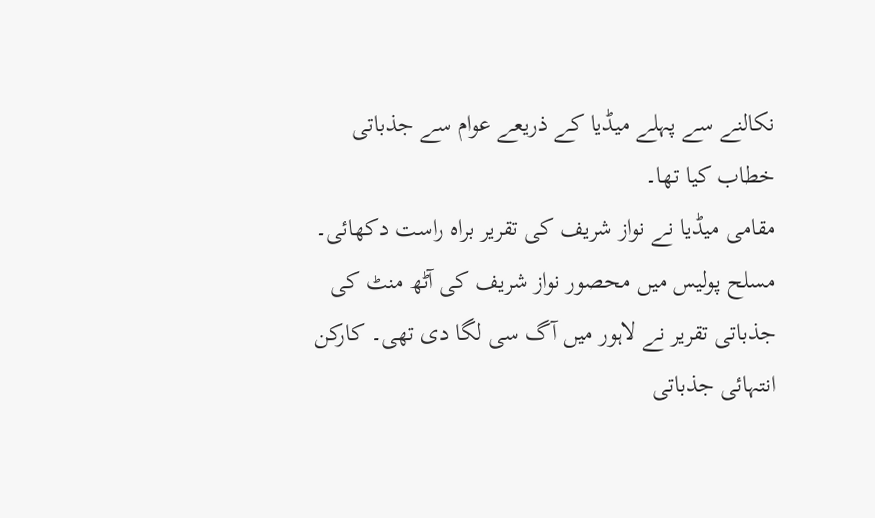نکالنے سے پہلے میڈیا کے ذریعے عوام سے جذباتی خطاب کیا تھا۔
مقامی میڈیا نے نواز شریف کی تقریر براہ راست دکھائی۔ مسلح پولیس میں محصور نواز شریف کی آٹھ منٹ کی جذباتی تقریر نے لاہور میں آگ سی لگا دی تھی۔ کارکن انتہائی جذباتی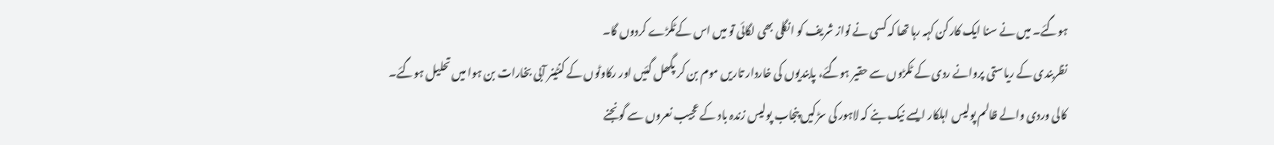ہوگئے۔ میں نے سنا ایک کارکن کہہ رہا تھا کہ کسی نے نواز شریف کو انگلی بھی لگائی تو میں اس کےٹکڑے کردوں گا۔
نظربندی کے ریاستی پروانے ردی کے ٹکڑوں سے حقیر ہوگئے، پابندیوں کی خاردار تاریں موم بن کر پگھل گئیں اور رکاوٹوں کے کنٹینر آبی بخارات بن ہوا میں تحلیل ہوگئے۔ کالی وردی والے ظالم پولیس اہلکار ایسے نیک بنے کہ لاہور کی سڑکیں پنجاب پولیس زندہ باد کے عجیب نعروں سے گونجنے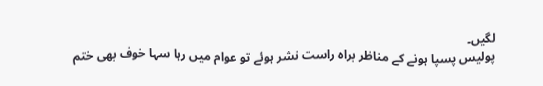لگیں۔
پولیس پسپا ہونے کے مناظر براہ راست نشر ہوئے تو عوام میں رہا سہا خوف بھی ختم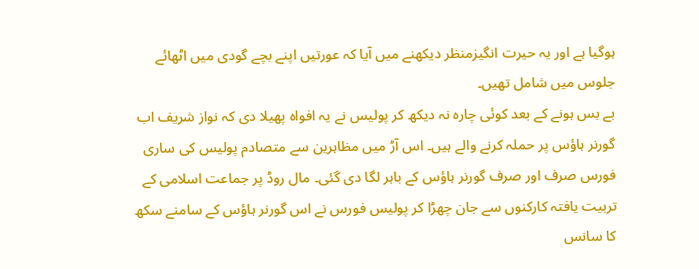ہوگیا ہے اور یہ حیرت انگیزمنظر دیکھنے میں آیا کہ عورتیں اپنے بچے گودی میں اٹھائے جلوس میں شامل تھیں۔
بے بس ہونے کے بعد کوئی چارہ نہ دیکھ کر پولیس نے یہ افواہ پھیلا دی کہ نواز شریف اب گورنر ہاؤس پر حملہ کرنے والے ہیں۔ اس آڑ میں مظاہرین سے متصادم پولیس کی ساری فورس صرف اور صرف گورنر ہاؤس کے باہر لگا دی گئی۔ مال روڈ پر جماعت اسلامی کے تربیت یافتہ کارکنوں سے جان چھڑا کر پولیس فورس نے اس گورنر ہاؤس کے سامنے سکھ کا سانس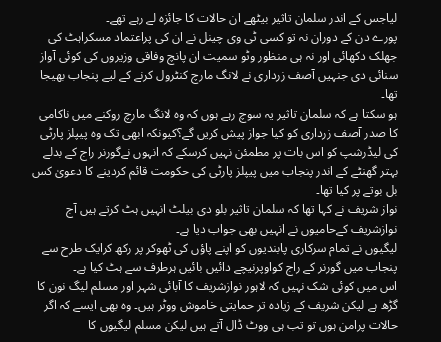لیاجس کے اندر سلمان تاثیر بیٹھے ان حالات کا جائزہ لے رہے تھے۔
پورے دن کے دوران نہ تو کسی ٹی وی چینل نے ان کی پراعتماد مسکراہٹ کی جھلک دکھائی اور نہ ہی منظور وٹو سمیت ان پانچ وفاقی وزیروں کی کوئی آواز سنائی دی جنہیں آصف زرداری نے لانگ مارچ کنٹرول کرنے کے لیے پنجاب بھیجا تھا۔
ہو سکتا ہے کہ سلمان تاثیر یہ سوچ رہے ہوں کہ وہ لانگ مارچ روکنے میں ناکامی کا صدر آصف زرداری کو کیا جواز پیش کریں گے؟کیونکہ ابھی تک وہ پیپلز پارٹی کی لیڈرشپ کو اس بات پر مطمئن نہیں کرسکے کہ انہوں نےگورنر راج کے بدلے بہتر گھنٹے کے اندر پنجاب میں پیپلز پارٹی کی حکومت قائم کردینے کا دعویٰ کس بل بوتے پر کیا تھا۔
نواز شریف نے کہا تھا کہ سلمان تاثیر بلو دی بیلٹ انہیں ہٹ کرتے ہیں آج نوازشریف کےحامیوں نے انہیں بھی جواب دیا ہے۔
لیگیوں نے تمام سرکاری پابندیوں کو اپنے پاؤں کی ٹھوکر پر رکھ کرایک طرح سے پنجاب میں گورنر کے راج کواوپرنیچے دائیں بائیں ہرطرف سے ہٹ کیا ہے۔
اس میں کوئی شک نہیں کہ لاہور نوازشریف کا آبائی شہر اور مسلم لیگ نون کا گڑھ ہے لیکن شریف کے زیادہ تر حمایتی خاموش ووٹر ہیں۔ وہ بھی ایسے کہ اگر حالات پرامن ہوں تو تب ہی ووٹ ڈال آتے ہیں لیکن مسلم لیگیوں کا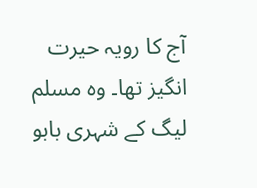آج کا رویہ حیرت انگیز تھا۔ وہ مسلم لیگ کے شہری بابو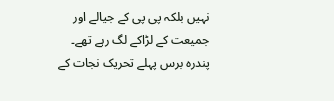نہیں بلکہ پی پی کے جیالے اور جمیعت کے لڑاکے لگ رہے تھے۔
پندرہ برس پہلے تحریک نجات کے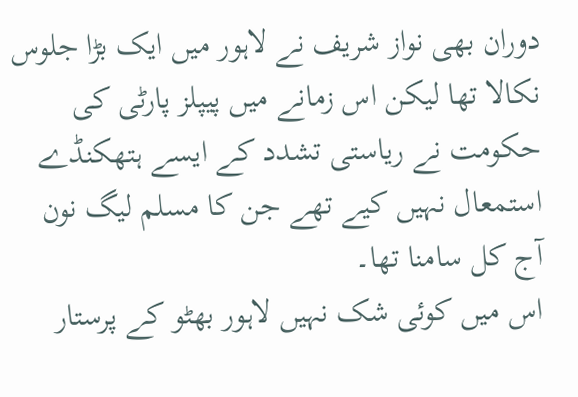دوران بھی نواز شریف نے لاہور میں ایک بڑا جلوس نکالا تھا لیکن اس زمانے میں پیپلز پارٹی کی حکومت نے ریاستی تشدد کے ایسے ہتھکنڈے استمعال نہیں کیے تھے جن کا مسلم لیگ نون آج کل سامنا تھا۔
اس میں کوئی شک نہیں لاہور بھٹو کے پرستار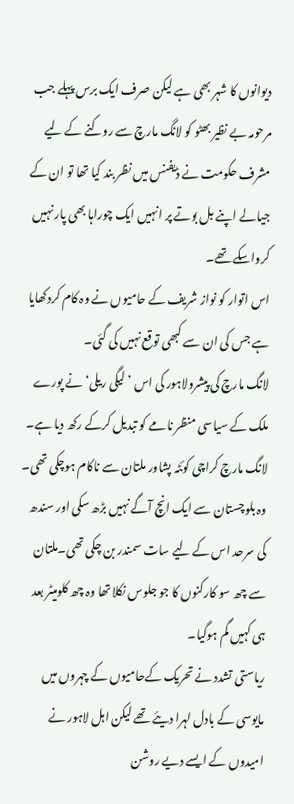دیوانوں کا شہر بھی ہے لیکن صرف ایک برس پہلے جب مرحومہ بے نظیر بھٹو کو لانگ مارچ سے روکنے کے لیے مشرف حکومت نے ڈیفنس میں نظر بند کیا تھا تو ان کے جیالے اپنے بل بوتے پر انہیں ایک چوراہا بھی پار نہیں کرواسکے تھے۔
اس اتوار کو نواز شریف کے حامیوں نے وہ کام کردکھایا ہے جس کی ان سے کبھی توقع نہیں کی گئی۔
لانگ مارچ کی پیشرولاہور کی اس ’لیگی ریلی‘ نے پورے ملک کے سیاسی منظر نامے کو تبدیل کرکے رکھ دیا ہے۔
لانگ مارچ کراچی کوئٹہ پشاور ملتان سے ناکام ہوچکی تھی۔ وہ بلوچستان سے ایک انچ آگے نہیں بڑھ سکی اور سندھ کی سرحد اس کے لیے سات سمندر بن چکی تھی۔ملتان سے چھ سو کارکنوں کا جو جلوس نکلا تھا وہ چھ کلومیٹر بعد ہی کہیں گم ہوگیا۔
ریاستی تشدد نے تحریک کےحامیوں کے چہروں میں مایوسی کے بادل لہرا دیئے تھے لیکن اہل لاہور نے امیدوں کے ایسے دیے روشن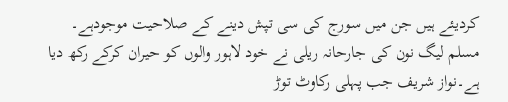کردیئے ہیں جن میں سورج کی سی تپش دینے کے صلاحیت موجودہے۔
مسلم لیگ نون کی جارحانہ ریلی نے خود لاہور والوں کو حیران کرکے رکھ دیا ہے۔نواز شریف جب پہلی رکاوٹ توڑ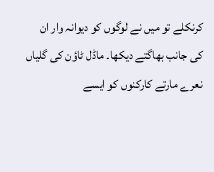کرنکلے تو میں نے لوگوں کو دیوانہ وار ان کی جانب بھاگتے دیکھا۔ ماڈل ٹاؤن کی گلیاں نعرے مارتے کارکنوں کو ایسے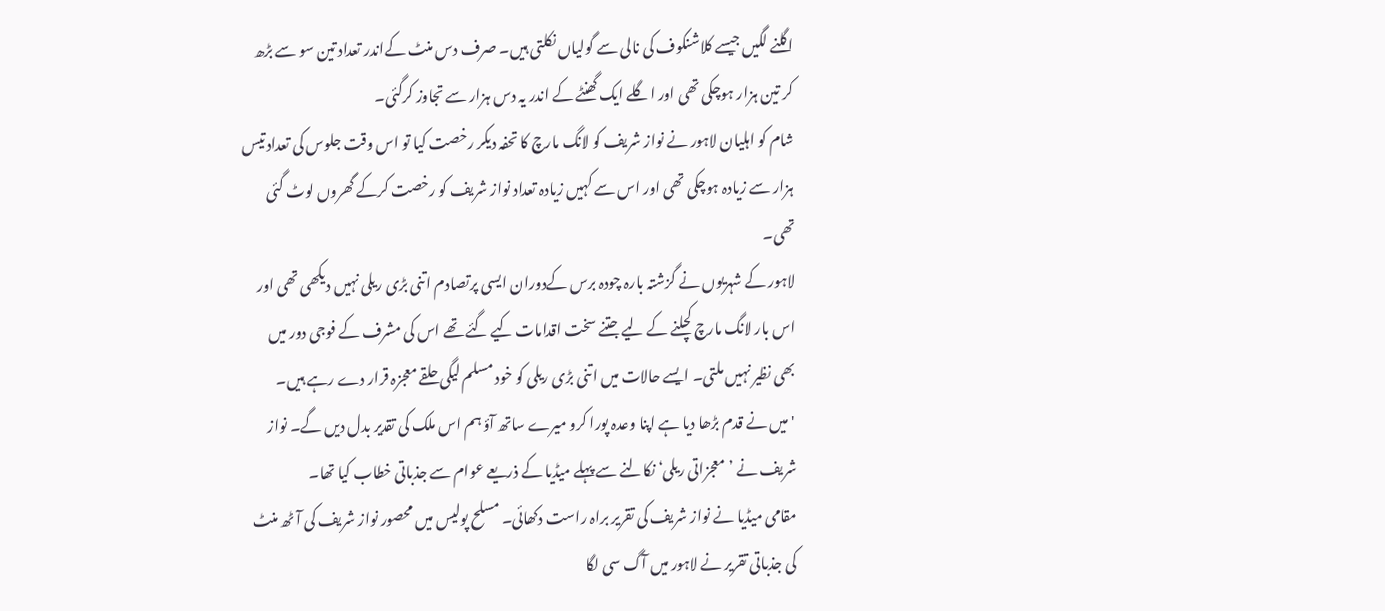اگلنے لگیں جیسے کلاشنکوف کی نالی سے گولیاں نکلتی ہیں۔ صرف دس منٹ کےاندر تعداد تین سو سے بڑھ کر تین ہزار ہوچکی تھی اور اگلے ایک گھنٹے کے اندر یہ دس ہزار سے تجاوز کرگئی۔
شام کو اہلیان لاہور نے نواز شریف کو لانگ مارچ کا تحفہ دیکر رخصت کیا تو اس وقت جلوس کی تعداد تیس ہزار سے زیادہ ہوچکی تھی اور اس سے کہیں زیادہ تعداد نواز شریف کو رخصت کرکے گھروں لوٹ گئی تھی۔
لاہور کے شہریوں نے گزشتہ بارہ چودہ برس کےدوران ایسی پرتصادم اتنی بڑی ریلی نہیں دیکھی تھی اور اس بار لانگ مارچ کچلنے کے لیے جتنے سخت اقدامات کیے گئے تھے اس کی مشرف کے فوجی دور میں بھی نظیر نہیں ملتی۔ ایسے حالات میں اتنی بڑی ریلی کو خود مسلم لیگی حلقے معجزہ قرار دے رہے ہیں۔
'میں نے قدم بڑھا دیا ہے اپنا وعدہ پورا کرو میرے ساتھ آؤ ہم اس ملک کی تقدیر بدل دیں گے۔ نواز شریف نے ’معجزاتی ریلی‘ نکالنے سے پہلے میڈیا کے ذریعے عوام سے جذباتی خطاب کیا تھا۔
مقامی میڈیا نے نواز شریف کی تقریر براہ راست دکھائی۔ مسلح پولیس میں محصور نواز شریف کی آٹھ منٹ کی جذباتی تقریر نے لاہور میں آگ سی لگا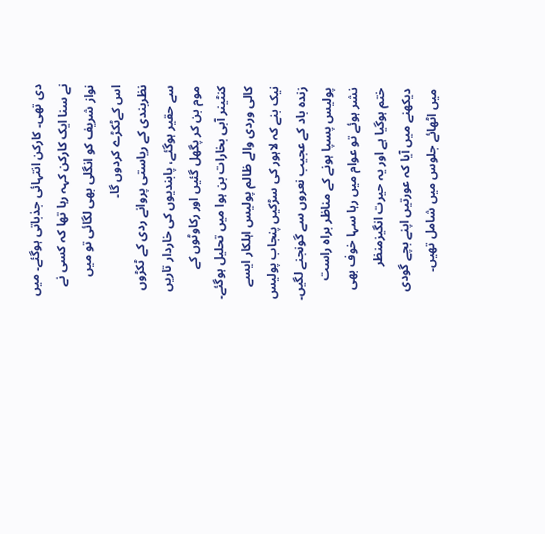دی تھی۔ کارکن انتہائی جذباتی ہوگئے۔ میں نے سنا ایک کارکن کہہ رہا تھا کہ کسی نے نواز شریف کو انگلی بھی لگائی تو میں اس کےٹکڑے کردوں گا۔
نظربندی کے ریاستی پروانے ردی کے ٹکڑوں سے حقیر ہوگئے، پابندیوں کی خاردار تاریں موم بن کر پگھل گئیں اور رکاوٹوں کے کنٹینر آبی بخارات بن ہوا میں تحلیل ہوگئے۔ کالی وردی والے ظالم پولیس اہلکار ایسے نیک بنے کہ لاہور کی سڑکیں پنجاب پولیس زندہ باد کے عجیب نعروں سے گونجنے لگیں۔
پولیس پسپا ہونے کے مناظر براہ راست نشر ہوئے تو عوام میں رہا سہا خوف بھی ختم ہوگیا ہے اور یہ حیرت انگیزمنظر دیکھنے میں آیا کہ عورتیں اپنے بچے گودی میں اٹھائے جلوس میں شامل تھیں۔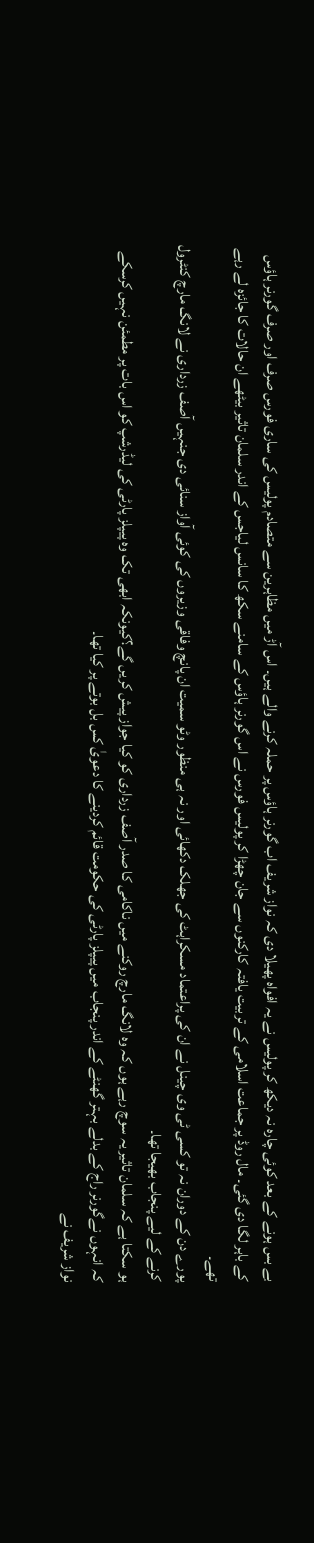بے بس ہونے کے بعد کوئی چارہ نہ دیکھ کر پولیس نے یہ افواہ پھیلا دی کہ نواز شریف اب گورنر ہاؤس پر حملہ کرنے والے ہیں۔ اس آڑ میں مظاہرین سے متصادم پولیس کی ساری فورس صرف اور صرف گورنر ہاؤس کے باہر لگا دی گئی۔ مال روڈ پر جماعت اسلامی کے تربیت یافتہ کارکنوں سے جان چھڑا کر پولیس فورس نے اس گورنر ہاؤس کے سامنے سکھ کا سانس لیاجس کے اندر سلمان تاثیر بیٹھے ان حالات کا جائزہ لے رہے تھے۔
پورے دن کے دوران نہ تو کسی ٹی وی چینل نے ان کی پراعتماد مسکراہٹ کی جھلک دکھائی اور نہ ہی منظور وٹو سمیت ان پانچ وفاقی وزیروں کی کوئی آواز سنائی دی جنہیں آصف زرداری نے لانگ مارچ کنٹرول کرنے کے لیے پنجاب بھیجا تھا۔
ہو سکتا ہے کہ سلمان تاثیر یہ سوچ رہے ہوں کہ وہ لانگ مارچ روکنے میں ناکامی کا صدر آصف زرداری کو کیا جواز پیش کریں گے؟کیونکہ ابھی تک وہ پیپلز پارٹی کی لیڈرشپ کو اس بات پر مطمئن نہیں کرسکے کہ انہوں نےگورنر راج کے بدلے بہتر گھنٹے کے اندر پنجاب میں پیپلز پارٹی کی حکومت قائم کردینے کا دعویٰ کس بل بوتے پر کیا تھا۔
نواز شریف نے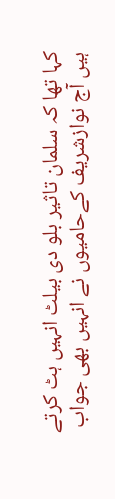کہا تھا کہ سلمان تاثیر بلو دی بیلٹ انہیں ہٹ کرتے ہیں آج نوازشریف کےحامیوں نے انہیں بھی جواب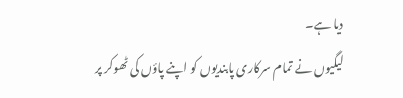دیا ہے۔
لیگیوں نے تمام سرکاری پابندیوں کو اپنے پاؤں کی ٹھوکر پر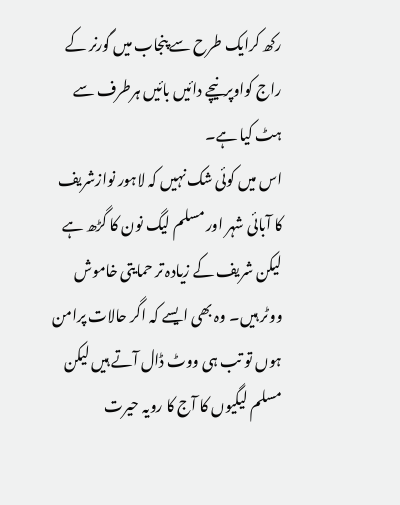رکھ کرایک طرح سے پنجاب میں گورنر کے راج کواوپرنیچے دائیں بائیں ہرطرف سے ہٹ کیا ہے۔
اس میں کوئی شک نہیں کہ لاہور نوازشریف کا آبائی شہر اور مسلم لیگ نون کا گڑھ ہے لیکن شریف کے زیادہ تر حمایتی خاموش ووٹر ہیں۔ وہ بھی ایسے کہ اگر حالات پرامن ہوں تو تب ہی ووٹ ڈال آتے ہیں لیکن مسلم لیگیوں کا آج کا رویہ حیرت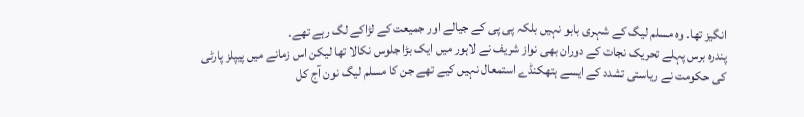انگیز تھا۔ وہ مسلم لیگ کے شہری بابو نہیں بلکہ پی پی کے جیالے اور جمیعت کے لڑاکے لگ رہے تھے۔
پندرہ برس پہلے تحریک نجات کے دوران بھی نواز شریف نے لاہور میں ایک بڑا جلوس نکالا تھا لیکن اس زمانے میں پیپلز پارٹی کی حکومت نے ریاستی تشدد کے ایسے ہتھکنڈے استمعال نہیں کیے تھے جن کا مسلم لیگ نون آج کل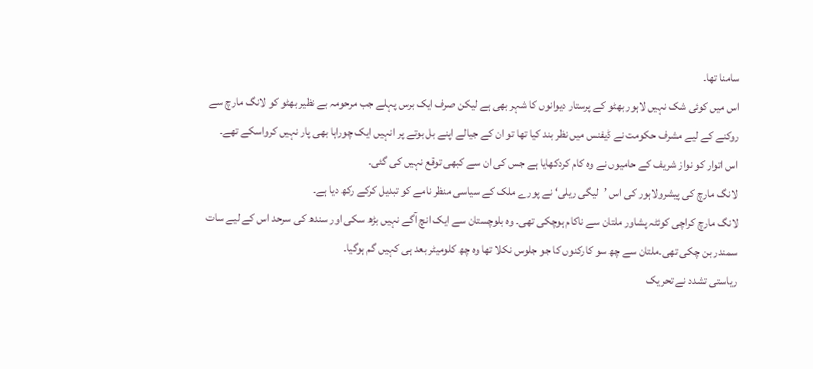سامنا تھا۔
اس میں کوئی شک نہیں لاہور بھٹو کے پرستار دیوانوں کا شہر بھی ہے لیکن صرف ایک برس پہلے جب مرحومہ بے نظیر بھٹو کو لانگ مارچ سے روکنے کے لیے مشرف حکومت نے ڈیفنس میں نظر بند کیا تھا تو ان کے جیالے اپنے بل بوتے پر انہیں ایک چوراہا بھی پار نہیں کرواسکے تھے۔
اس اتوار کو نواز شریف کے حامیوں نے وہ کام کردکھایا ہے جس کی ان سے کبھی توقع نہیں کی گئی۔
لانگ مارچ کی پیشرولاہور کی اس ’لیگی ریلی‘ نے پورے ملک کے سیاسی منظر نامے کو تبدیل کرکے رکھ دیا ہے۔
لانگ مارچ کراچی کوئٹہ پشاور ملتان سے ناکام ہوچکی تھی۔ وہ بلوچستان سے ایک انچ آگے نہیں بڑھ سکی اور سندھ کی سرحد اس کے لیے سات سمندر بن چکی تھی۔ملتان سے چھ سو کارکنوں کا جو جلوس نکلا تھا وہ چھ کلومیٹر بعد ہی کہیں گم ہوگیا۔
ریاستی تشدد نے تحریک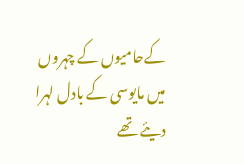کےحامیوں کے چہروں میں مایوسی کے بادل لہرا دیئے تھے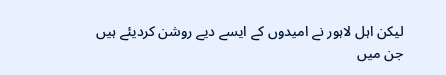لیکن اہل لاہور نے امیدوں کے ایسے دیے روشن کردیئے ہیں جن میں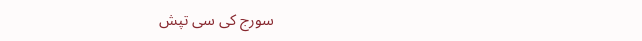سورج کی سی تپش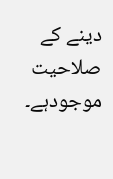دینے کے صلاحیت موجودہے۔